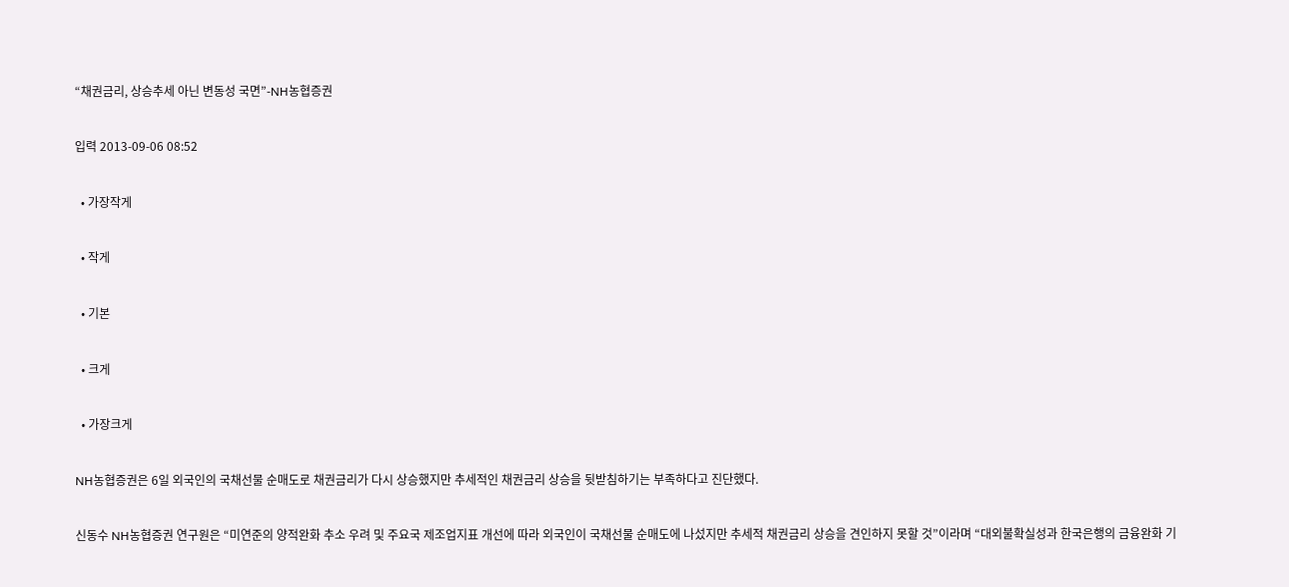“채권금리, 상승추세 아닌 변동성 국면”-NH농협증권

입력 2013-09-06 08:52

  • 가장작게

  • 작게

  • 기본

  • 크게

  • 가장크게

NH농협증권은 6일 외국인의 국채선물 순매도로 채권금리가 다시 상승했지만 추세적인 채권금리 상승을 뒷받침하기는 부족하다고 진단했다.

신동수 NH농협증권 연구원은 “미연준의 양적완화 추소 우려 및 주요국 제조업지표 개선에 따라 외국인이 국채선물 순매도에 나섰지만 추세적 채권금리 상승을 견인하지 못할 것”이라며 “대외불확실성과 한국은행의 금융완화 기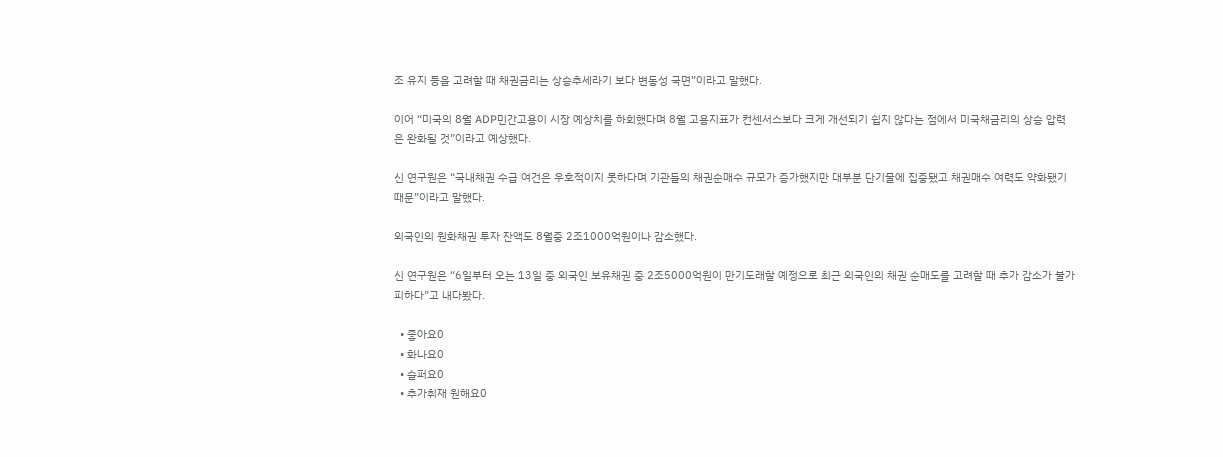조 유지 등을 고려할 때 채권금리는 상승추세라기 보다 변동성 국면”이라고 말했다.

이어 “미국의 8월 ADP민간고용이 시장 예상치를 하회했다며 8월 고용지표가 컨센서스보다 크게 개선되기 쉽지 않다는 점에서 미국채금리의 상승 압력은 완화될 것”이라고 예상했다.

신 연구원은 “국내채권 수급 여건은 우호적이지 못하다며 기관들의 채권순매수 규모가 증가했지만 대부분 단기물에 집중됐고 채권매수 여력도 약화됐기 때문”이라고 말했다.

외국인의 원화채권 투자 잔액도 8월중 2조1000억원이나 감소했다.

신 연구원은 “6일부터 오는 13일 중 외국인 보유채권 중 2조5000억원이 만기도래할 예정으로 최근 외국인의 채권 순매도를 고려할 때 추가 감소가 불가피하다”고 내다봤다.

  • 좋아요0
  • 화나요0
  • 슬퍼요0
  • 추가취재 원해요0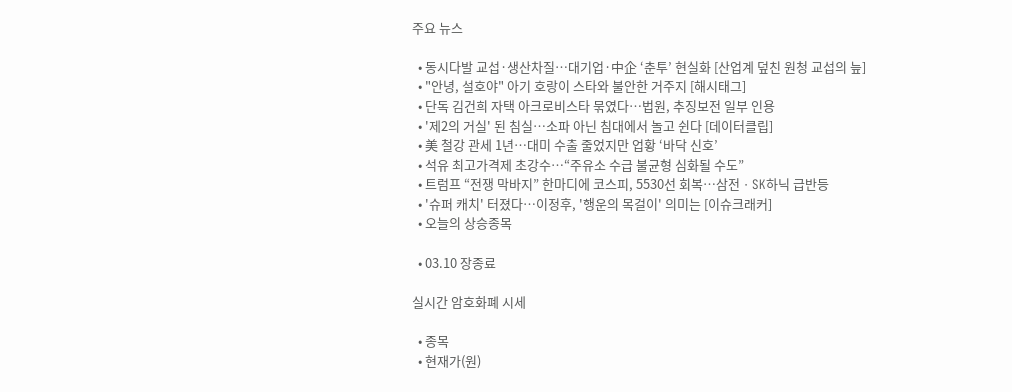주요 뉴스

  • 동시다발 교섭·생산차질…대기업·中企 ‘춘투’ 현실화 [산업계 덮친 원청 교섭의 늪]
  • "안녕, 설호야" 아기 호랑이 스타와 불안한 거주지 [해시태그]
  • 단독 김건희 자택 아크로비스타 묶였다…법원, 추징보전 일부 인용
  • '제2의 거실' 된 침실…소파 아닌 침대에서 놀고 쉰다 [데이터클립]
  • 美 철강 관세 1년…대미 수출 줄었지만 업황 ‘바닥 신호’
  • 석유 최고가격제 초강수…“주유소 수급 불균형 심화될 수도”
  • 트럼프 “전쟁 막바지” 한마디에 코스피, 5530선 회복⋯삼전ㆍSK하닉 급반등
  • '슈퍼 캐치' 터졌다⋯이정후, '행운의 목걸이' 의미는 [이슈크래커]
  • 오늘의 상승종목

  • 03.10 장종료

실시간 암호화폐 시세

  • 종목
  • 현재가(원)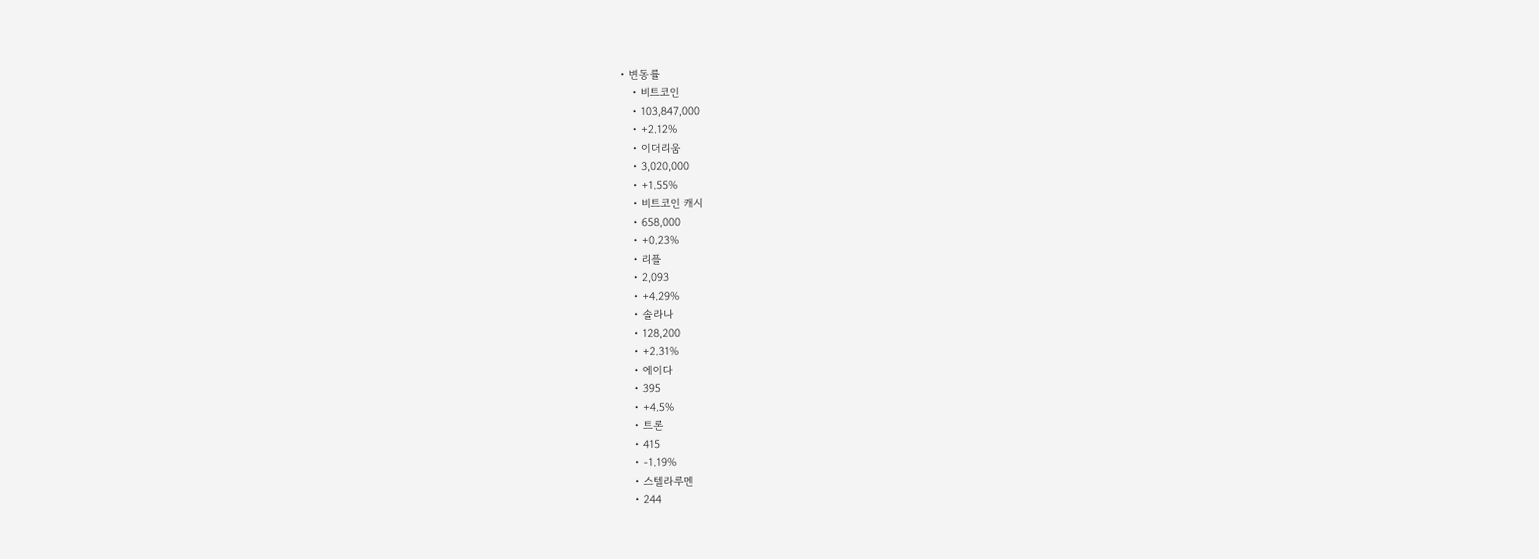• 변동률
    • 비트코인
    • 103,847,000
    • +2.12%
    • 이더리움
    • 3,020,000
    • +1.55%
    • 비트코인 캐시
    • 658,000
    • +0.23%
    • 리플
    • 2,093
    • +4.29%
    • 솔라나
    • 128,200
    • +2.31%
    • 에이다
    • 395
    • +4.5%
    • 트론
    • 415
    • -1.19%
    • 스텔라루멘
    • 244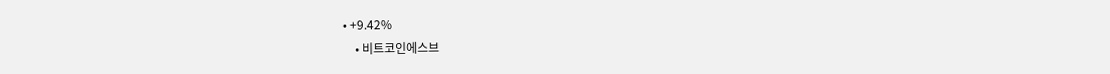• +9.42%
    • 비트코인에스브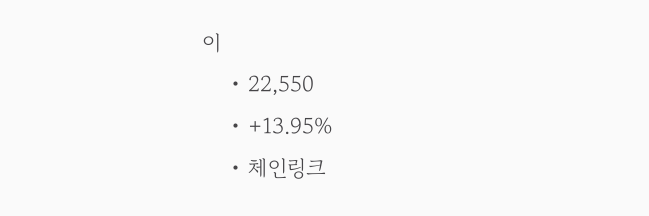이
    • 22,550
    • +13.95%
    • 체인링크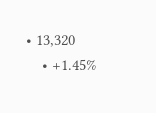• 13,320
    • +1.45%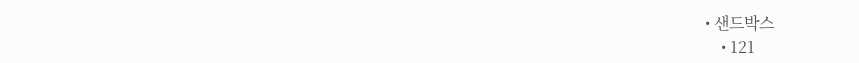• 샌드박스
    • 121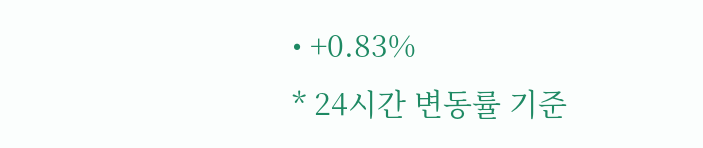• +0.83%
* 24시간 변동률 기준